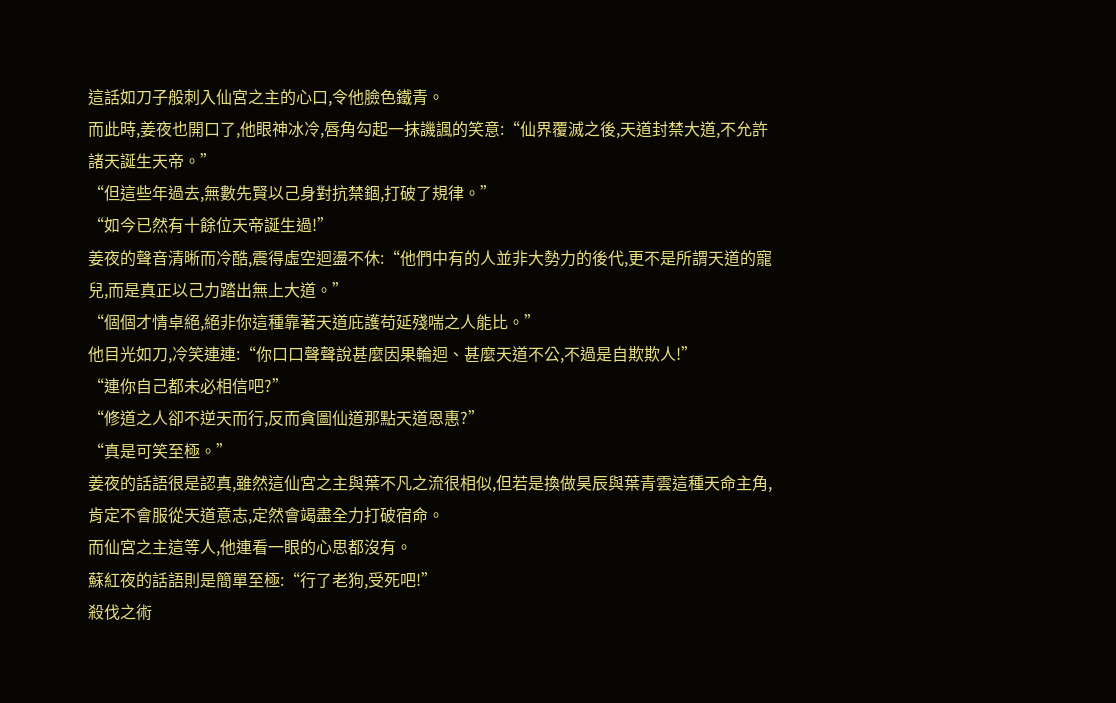這話如刀子般刺入仙宮之主的心口,令他臉色鐵青。
而此時,姜夜也開口了,他眼神冰冷,唇角勾起一抹譏諷的笑意:“仙界覆滅之後,天道封禁大道,不允許諸天誕生天帝。”
“但這些年過去,無數先賢以己身對抗禁錮,打破了規律。”
“如今已然有十餘位天帝誕生過!”
姜夜的聲音清晰而冷酷,震得虛空迴盪不休:“他們中有的人並非大勢力的後代,更不是所謂天道的寵兒,而是真正以己力踏出無上大道。”
“個個才情卓絕,絕非你這種靠著天道庇護苟延殘喘之人能比。”
他目光如刀,冷笑連連:“你口口聲聲說甚麼因果輪迴、甚麼天道不公,不過是自欺欺人!”
“連你自己都未必相信吧?”
“修道之人卻不逆天而行,反而貪圖仙道那點天道恩惠?”
“真是可笑至極。”
姜夜的話語很是認真,雖然這仙宮之主與葉不凡之流很相似,但若是換做昊辰與葉青雲這種天命主角,肯定不會服從天道意志,定然會竭盡全力打破宿命。
而仙宮之主這等人,他連看一眼的心思都沒有。
蘇紅夜的話語則是簡單至極:“行了老狗,受死吧!”
殺伐之術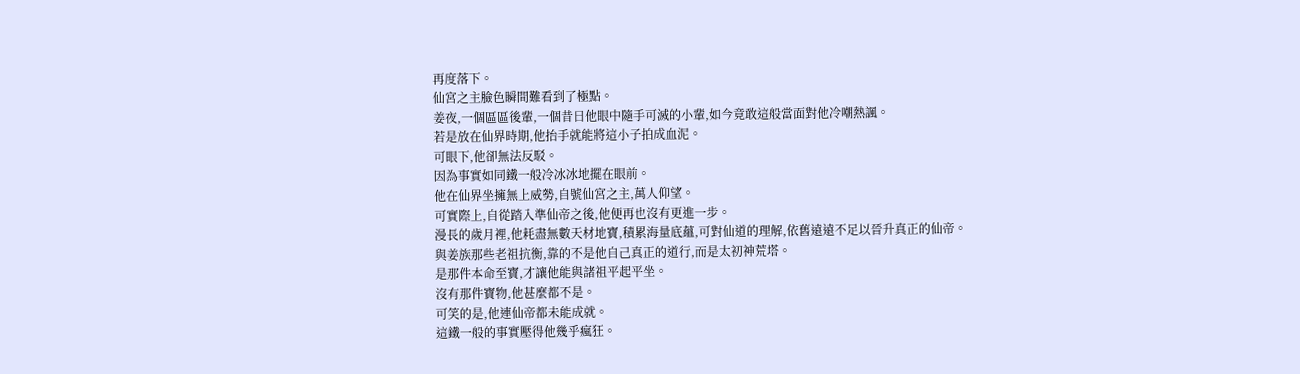再度落下。
仙宮之主臉色瞬間難看到了極點。
姜夜,一個區區後輩,一個昔日他眼中隨手可滅的小輩,如今竟敢這般當面對他冷嘲熱諷。
若是放在仙界時期,他抬手就能將這小子拍成血泥。
可眼下,他卻無法反駁。
因為事實如同鐵一般冷冰冰地擺在眼前。
他在仙界坐擁無上威勢,自號仙宮之主,萬人仰望。
可實際上,自從踏入準仙帝之後,他便再也沒有更進一步。
漫長的歲月裡,他耗盡無數天材地寶,積累海量底蘊,可對仙道的理解,依舊遠遠不足以晉升真正的仙帝。
與姜族那些老祖抗衡,靠的不是他自己真正的道行,而是太初神荒塔。
是那件本命至寶,才讓他能與諸祖平起平坐。
沒有那件寶物,他甚麼都不是。
可笑的是,他連仙帝都未能成就。
這鐵一般的事實壓得他幾乎瘋狂。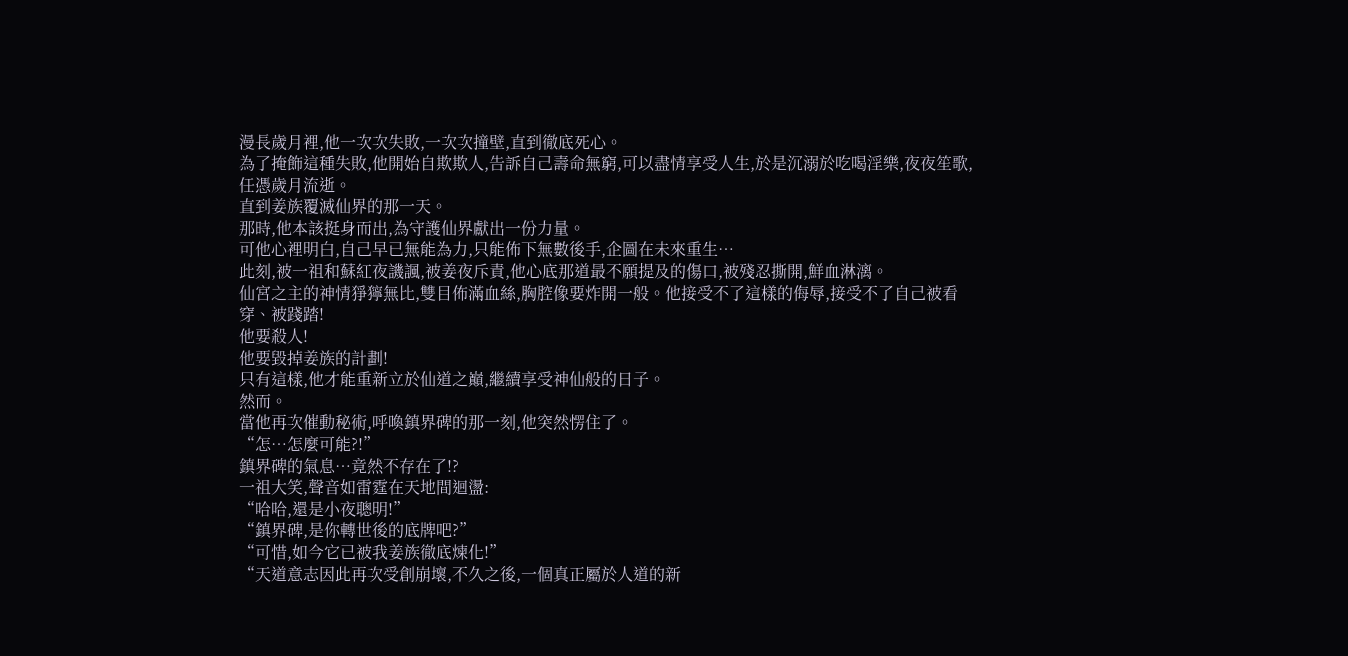漫長歲月裡,他一次次失敗,一次次撞壁,直到徹底死心。
為了掩飾這種失敗,他開始自欺欺人,告訴自己壽命無窮,可以盡情享受人生,於是沉溺於吃喝淫樂,夜夜笙歌,任憑歲月流逝。
直到姜族覆滅仙界的那一天。
那時,他本該挺身而出,為守護仙界獻出一份力量。
可他心裡明白,自己早已無能為力,只能佈下無數後手,企圖在未來重生…
此刻,被一祖和蘇紅夜譏諷,被姜夜斥責,他心底那道最不願提及的傷口,被殘忍撕開,鮮血淋漓。
仙宮之主的神情猙獰無比,雙目佈滿血絲,胸腔像要炸開一般。他接受不了這樣的侮辱,接受不了自己被看穿、被踐踏!
他要殺人!
他要毀掉姜族的計劃!
只有這樣,他才能重新立於仙道之巔,繼續享受神仙般的日子。
然而。
當他再次催動秘術,呼喚鎮界碑的那一刻,他突然愣住了。
“怎…怎麼可能?!”
鎮界碑的氣息…竟然不存在了!?
一祖大笑,聲音如雷霆在天地間迴盪:
“哈哈,還是小夜聰明!”
“鎮界碑,是你轉世後的底牌吧?”
“可惜,如今它已被我姜族徹底煉化!”
“天道意志因此再次受創崩壞,不久之後,一個真正屬於人道的新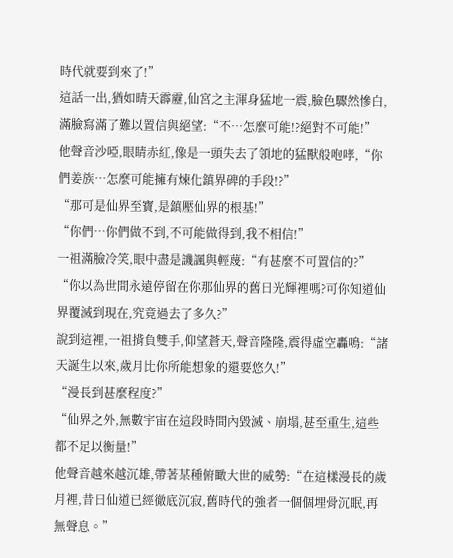時代就要到來了!”
這話一出,猶如晴天霹靂,仙宮之主渾身猛地一震,臉色驟然慘白,滿臉寫滿了難以置信與絕望:“不…怎麼可能!?絕對不可能!”
他聲音沙啞,眼睛赤紅,像是一頭失去了領地的猛獸般咆哮,“你們姜族…怎麼可能擁有煉化鎮界碑的手段!?”
“那可是仙界至寶,是鎮壓仙界的根基!”
“你們…你們做不到,不可能做得到,我不相信!”
一祖滿臉冷笑,眼中盡是譏諷與輕蔑:“有甚麼不可置信的?”
“你以為世間永遠停留在你那仙界的舊日光輝裡嗎?可你知道仙界覆滅到現在,究竟過去了多久?”
說到這裡,一祖揹負雙手,仰望蒼天,聲音隆隆,震得虛空轟鳴:“諸天誕生以來,歲月比你所能想象的還要悠久!”
“漫長到甚麼程度?”
“仙界之外,無數宇宙在這段時間內毀滅、崩塌,甚至重生,這些都不足以衡量!”
他聲音越來越沉雄,帶著某種俯瞰大世的威勢:“在這樣漫長的歲月裡,昔日仙道已經徹底沉寂,舊時代的強者一個個埋骨沉眠,再無聲息。”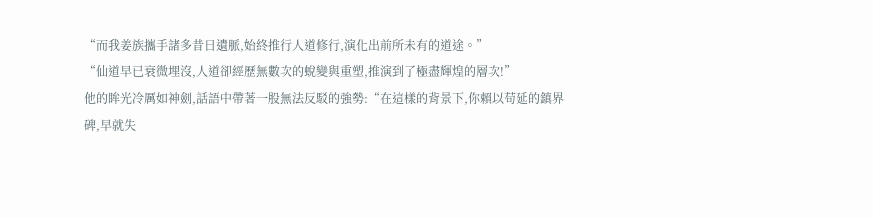“而我姜族攜手諸多昔日遺脈,始終推行人道修行,演化出前所未有的道途。”
“仙道早已衰微埋沒,人道卻經歷無數次的蛻變與重塑,推演到了極盡輝煌的層次!”
他的眸光冷厲如神劍,話語中帶著一股無法反駁的強勢:“在這樣的背景下,你賴以苟延的鎮界碑,早就失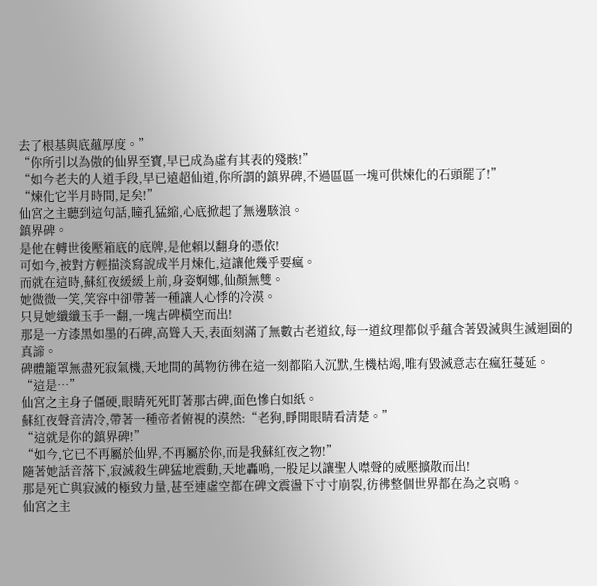去了根基與底蘊厚度。”
“你所引以為傲的仙界至寶,早已成為虛有其表的殘骸!”
“如今老夫的人道手段,早已遠超仙道,你所謂的鎮界碑,不過區區一塊可供煉化的石頭罷了!”
“煉化它半月時間,足矣!”
仙宮之主聽到這句話,瞳孔猛縮,心底掀起了無邊駭浪。
鎮界碑。
是他在轉世後壓箱底的底牌,是他賴以翻身的憑依!
可如今,被對方輕描淡寫說成半月煉化,這讓他幾乎要瘋。
而就在這時,蘇紅夜緩緩上前,身姿婀娜,仙顏無雙。
她微微一笑,笑容中卻帶著一種讓人心悸的冷漠。
只見她纖纖玉手一翻,一塊古碑橫空而出!
那是一方漆黑如墨的石碑,高聳入天,表面刻滿了無數古老道紋,每一道紋理都似乎蘊含著毀滅與生滅迴圈的真諦。
碑體籠罩無盡死寂氣機,天地間的萬物彷彿在這一刻都陷入沉默,生機枯竭,唯有毀滅意志在瘋狂蔓延。
“這是…”
仙宮之主身子僵硬,眼睛死死盯著那古碑,面色慘白如紙。
蘇紅夜聲音清冷,帶著一種帝者俯視的漠然:“老狗,睜開眼睛看清楚。”
“這就是你的鎮界碑!”
“如今,它已不再屬於仙界,不再屬於你,而是我蘇紅夜之物!”
隨著她話音落下,寂滅殺生碑猛地震動,天地轟鳴,一股足以讓聖人噤聲的威壓擴散而出!
那是死亡與寂滅的極致力量,甚至連虛空都在碑文震盪下寸寸崩裂,彷彿整個世界都在為之哀鳴。
仙宮之主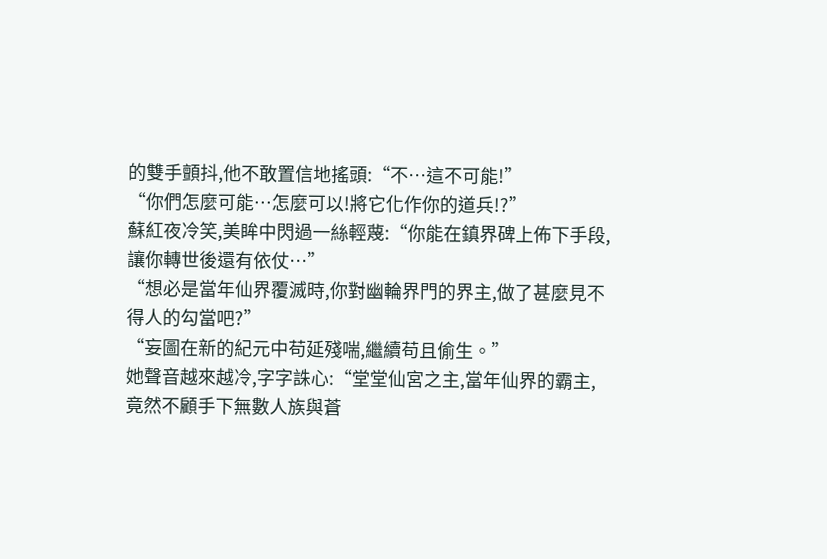的雙手顫抖,他不敢置信地搖頭:“不…這不可能!”
“你們怎麼可能…怎麼可以!將它化作你的道兵!?”
蘇紅夜冷笑,美眸中閃過一絲輕蔑:“你能在鎮界碑上佈下手段,讓你轉世後還有依仗…”
“想必是當年仙界覆滅時,你對幽輪界門的界主,做了甚麼見不得人的勾當吧?”
“妄圖在新的紀元中苟延殘喘,繼續苟且偷生。”
她聲音越來越冷,字字誅心:“堂堂仙宮之主,當年仙界的霸主,竟然不顧手下無數人族與蒼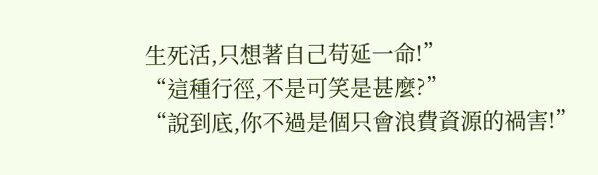生死活,只想著自己苟延一命!”
“這種行徑,不是可笑是甚麼?”
“說到底,你不過是個只會浪費資源的禍害!”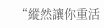“縱然讓你重活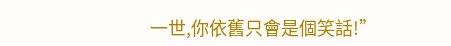一世,你依舊只會是個笑話!”